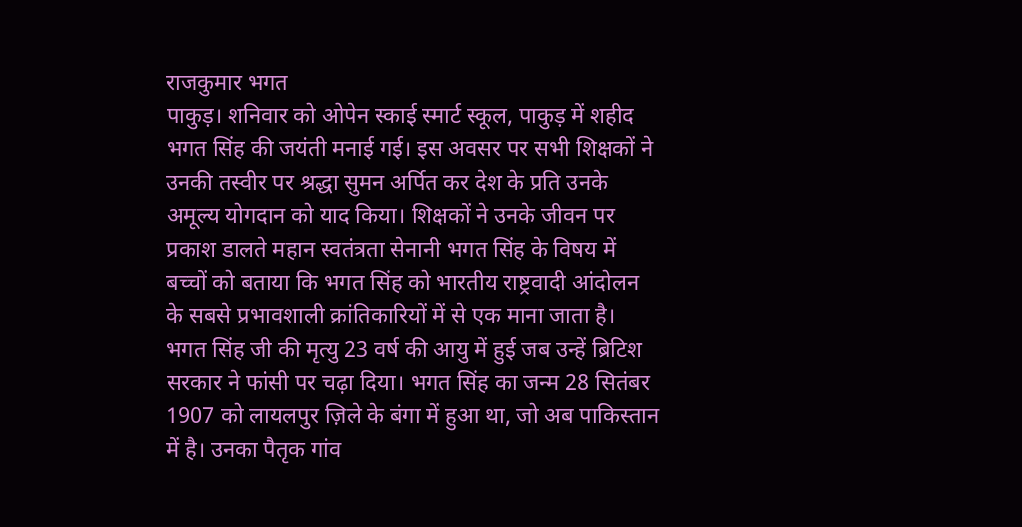राजकुमार भगत
पाकुड़। शनिवार को ओपेन स्काई स्मार्ट स्कूल, पाकुड़ में शहीद भगत सिंह की जयंती मनाई गई। इस अवसर पर सभी शिक्षकों ने उनकी तस्वीर पर श्रद्धा सुमन अर्पित कर देश के प्रति उनके अमूल्य योगदान को याद किया। शिक्षकों ने उनके जीवन पर प्रकाश डालते महान स्वतंत्रता सेनानी भगत सिंह के विषय में बच्चों को बताया कि भगत सिंह को भारतीय राष्ट्रवादी आंदोलन के सबसे प्रभावशाली क्रांतिकारियों में से एक माना जाता है। भगत सिंह जी की मृत्यु 23 वर्ष की आयु में हुई जब उन्हें ब्रिटिश सरकार ने फांसी पर चढ़ा दिया। भगत सिंह का जन्म 28 सितंबर 1907 को लायलपुर ज़िले के बंगा में हुआ था, जो अब पाकिस्तान में है। उनका पैतृक गांव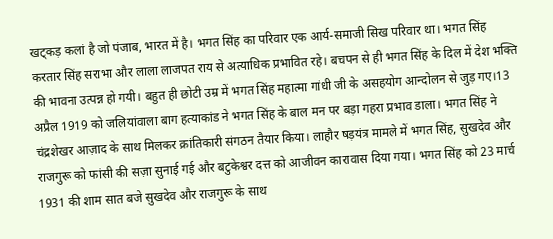खट्कड़ कलां है जो पंजाब, भारत में है। भगत सिंह का परिवार एक आर्य-समाजी सिख परिवार था। भगत सिंह करतार सिंह सराभा और लाला लाजपत राय से अत्याधिक प्रभावित रहे। बचपन से ही भगत सिंह के दिल में देश भक्ति की भावना उत्पन्न हो गयी। बहुत ही छोटी उम्र में भगत सिंह महात्मा गांधी जी के असहयोग आन्दोलन से जुड़ गए।13 अप्रैल 1919 को जलियांवाला बाग हत्याकांड ने भगत सिंह के बाल मन पर बड़ा गहरा प्रभाव डाला। भगत सिंह ने चंद्रशेखर आज़ाद के साथ मिलकर क्रांतिकारी संगठन तैयार किया। लाहौर षड़यंत्र मामले में भगत सिंह, सुखदेव और राजगुरू को फांसी की सज़ा सुनाई गई और बटुकेश्वर दत्त को आजीवन कारावास दिया गया। भगत सिंह को 23 मार्च 1931 की शाम सात बजे सुखदेव और राजगुरू के साथ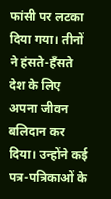फांसी पर लटका दिया गया। तीनों ने हंसते-हँसते देश के लिए अपना जीवन बलिदान कर दिया। उन्होंने कई पत्र-पत्रिकाओं के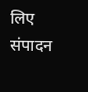लिए संपादन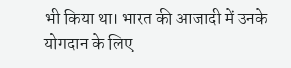भी किया था। भारत की आजादी में उनके योगदान के लिए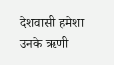देशवासी हमेशा उनके ऋणी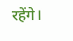रहेंगे।